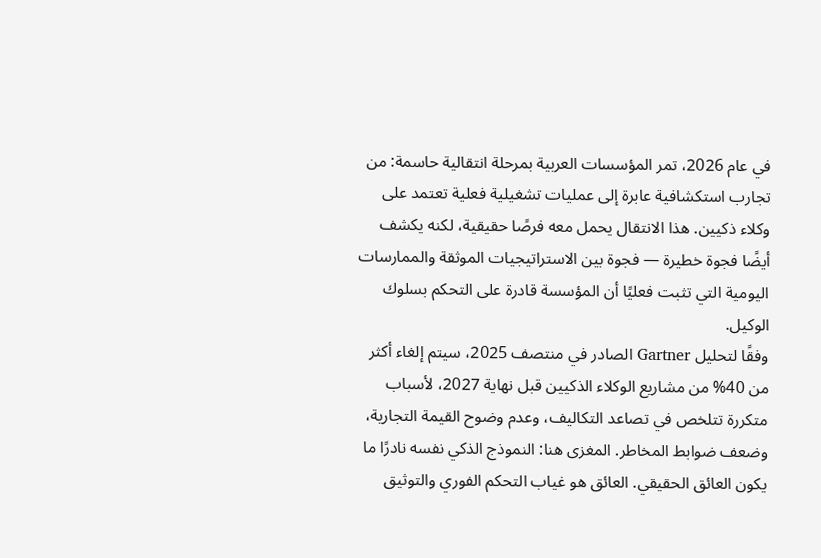في عام 2026، تمر المؤسسات العربية بمرحلة انتقالية حاسمة: من تجارب استكشافية عابرة إلى عمليات تشغيلية فعلية تعتمد على وكلاء ذكيين. هذا الانتقال يحمل معه فرصًا حقيقية، لكنه يكشف أيضًا فجوة خطيرة — فجوة بين الاستراتيجيات الموثقة والممارسات اليومية التي تثبت فعليًا أن المؤسسة قادرة على التحكم بسلوك الوكيل.
وفقًا لتحليل Gartner الصادر في منتصف 2025، سيتم إلغاء أكثر من 40% من مشاريع الوكلاء الذكيين قبل نهاية 2027، لأسباب متكررة تتلخص في تصاعد التكاليف، وعدم وضوح القيمة التجارية، وضعف ضوابط المخاطر. المغزى هنا: النموذج الذكي نفسه نادرًا ما يكون العائق الحقيقي. العائق هو غياب التحكم الفوري والتوثيق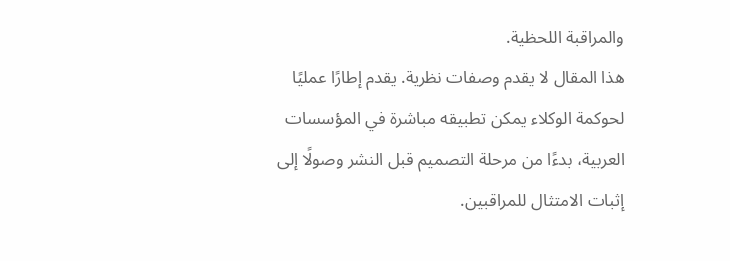والمراقبة اللحظية.
هذا المقال لا يقدم وصفات نظرية. يقدم إطارًا عمليًا لحوكمة الوكلاء يمكن تطبيقه مباشرة في المؤسسات العربية، بدءًا من مرحلة التصميم قبل النشر وصولًا إلى إثبات الامتثال للمراقبين.